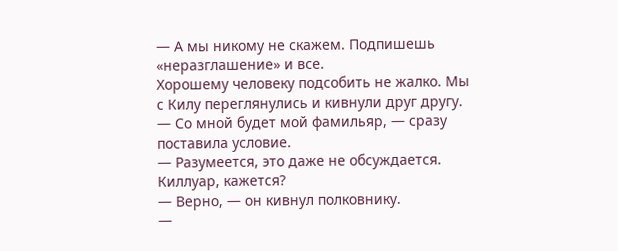— А мы никому не скажем. Подпишешь «неразглашение» и все.
Хорошему человеку подсобить не жалко. Мы с Килу переглянулись и кивнули друг другу.
— Со мной будет мой фамильяр, — сразу поставила условие.
— Разумеется, это даже не обсуждается. Киллуар, кажется?
— Верно, — он кивнул полковнику.
—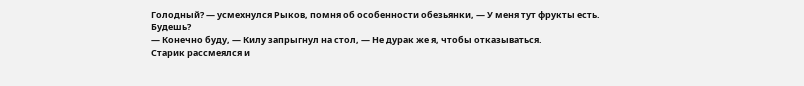Голодный? — усмехнулся Рыков, помня об особенности обезьянки, — У меня тут фрукты есть. Будешь?
— Конечно буду, — Килу запрыгнул на стол, — Не дурак же я, чтобы отказываться.
Старик рассмеялся и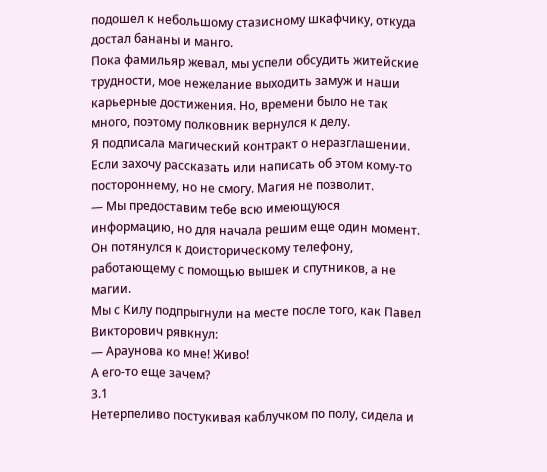подошел к небольшому стазисному шкафчику, откуда достал бананы и манго.
Пока фамильяр жевал, мы успели обсудить житейские трудности, мое нежелание выходить замуж и наши карьерные достижения. Но, времени было не так много, поэтому полковник вернулся к делу.
Я подписала магический контракт о неразглашении. Если захочу рассказать или написать об этом кому-то постороннему, но не смогу. Магия не позволит.
— Мы предоставим тебе всю имеющуюся информацию, но для начала решим еще один момент.
Он потянулся к доисторическому телефону, работающему с помощью вышек и спутников, а не магии.
Мы с Килу подпрыгнули на месте после того, как Павел Викторович рявкнул:
— Араунова ко мне! Живо!
А его-то еще зачем?
3.1
Нетерпеливо постукивая каблучком по полу, сидела и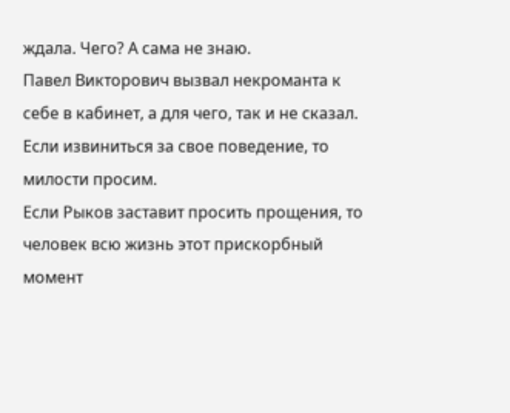ждала. Чего? А сама не знаю.
Павел Викторович вызвал некроманта к себе в кабинет, а для чего, так и не сказал. Если извиниться за свое поведение, то милости просим.
Если Рыков заставит просить прощения, то человек всю жизнь этот прискорбный момент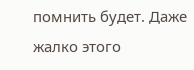помнить будет. Даже жалко этого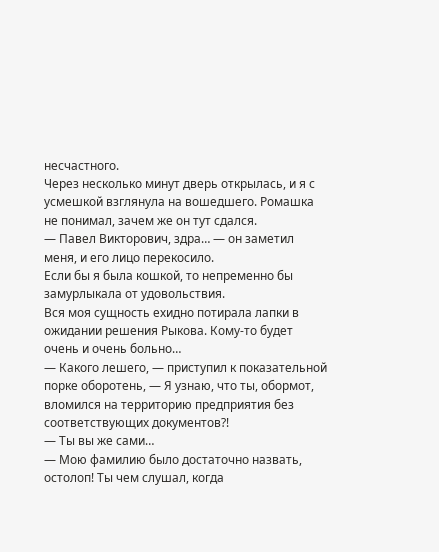несчастного.
Через несколько минут дверь открылась, и я с усмешкой взглянула на вошедшего. Ромашка не понимал, зачем же он тут сдался.
— Павел Викторович, здра… — он заметил меня, и его лицо перекосило.
Если бы я была кошкой, то непременно бы замурлыкала от удовольствия.
Вся моя сущность ехидно потирала лапки в ожидании решения Рыкова. Кому-то будет очень и очень больно…
— Какого лешего, — приступил к показательной порке оборотень, — Я узнаю, что ты, обормот, вломился на территорию предприятия без соответствующих документов?!
— Ты вы же сами…
— Мою фамилию было достаточно назвать, остолоп! Ты чем слушал, когда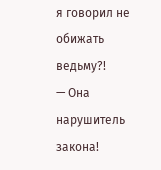я говорил не обижать ведьму?!
— Она нарушитель закона!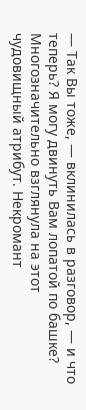— Так Вы тоже, — вклинилась в разговор, — и что теперь? Я могу двинуть Вам лопатой по башке?
Многозначительно взглянула на этот чудовищный атрибут. Некромант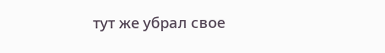тут же убрал свое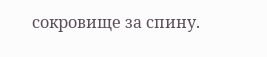сокровище за спину.